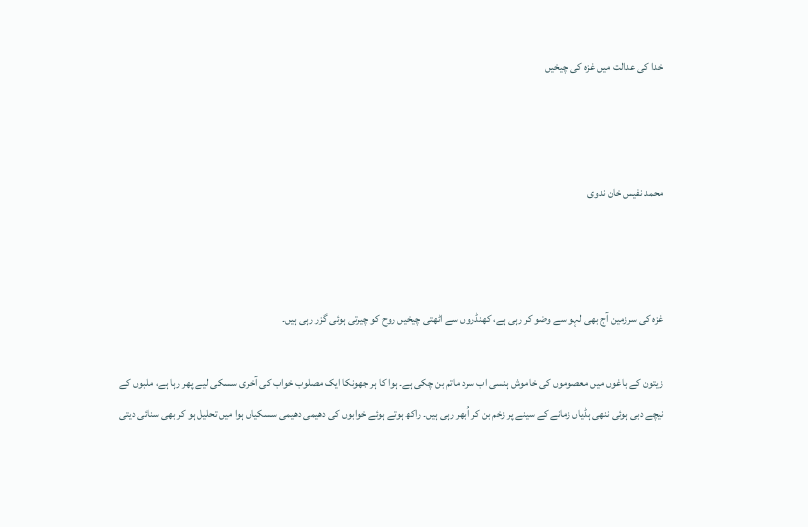خدا کی عدالت میں غزہ کی چیخیں



محمد نفیس خان ندوی



غزہ کی سرزمین آج بھی لہو سے وضو کر رہی ہے، کھنڈروں سے اٹھتی چیخیں روح کو چیرتی ہوئی گزر رہی ہیں۔

زیتون کے باغوں میں معصوموں کی خاموش ہنسی اب سرد ماتم بن چکی ہے۔ ہوا کا ہر جھونکا ایک مصلوب خواب کی آخری سسکی لیے پھر رہا ہے، ملبوں کے نیچے دبی ہوئی ننھی ہڈیاں زمانے کے سینے پر زخم بن کر اُبھر رہی ہیں۔ راکھ ہوتے ہوئے خوابوں کی دھیمی دھیمی سسکیاں ہوا میں تحلیل ہو کر بھی سنائی دیتی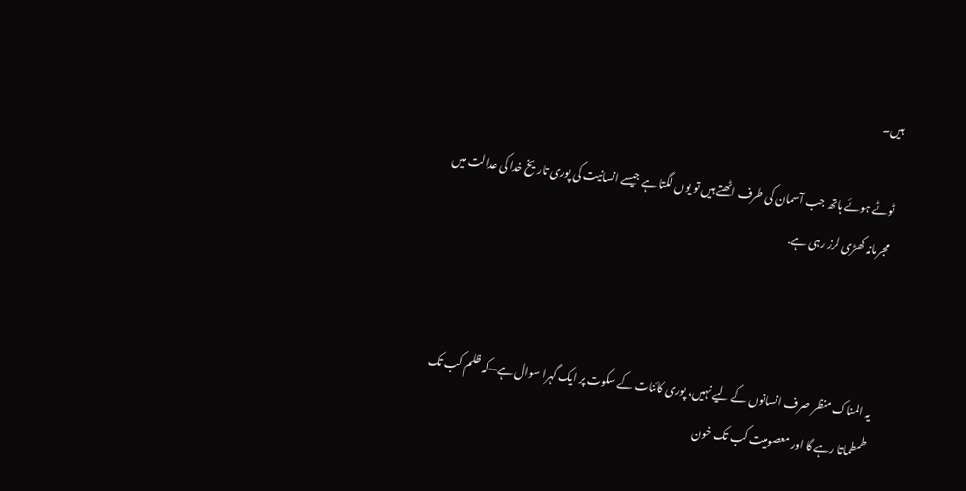ہیں۔

ٹوٹے ہوئے ہاتھ جب آسمان کی طرف اٹھتے ہیں تو یوں لگتا ہے جیسے انسانیت کی پوری تاریخ خدا کی عدالت میں مجرمانہ کھڑی لرز رہی ہے.



یہ المناک منظر صرف انسانوں کے لیے نہیں، پوری کائنات کے سکوت پر ایک گہرا سوال ہے—کہ ظلم کب تک طمطماتا رہے گا اور معصومیت کب تک خون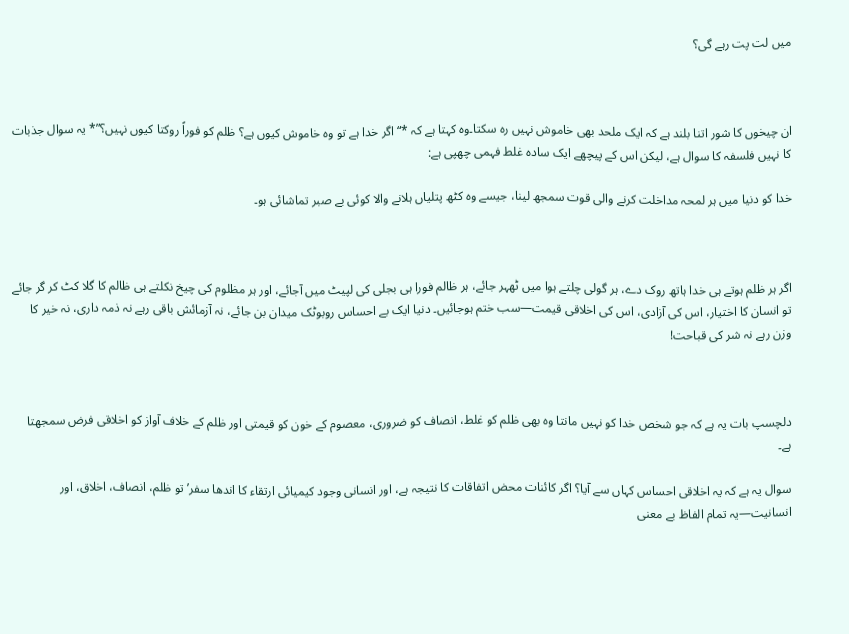میں لت پت رہے گی؟



ان چیخوں کا شور اتنا بلند ہے کہ ایک ملحد بھی خاموش نہیں رہ سکتا۔وہ کہتا ہے کہ *“اگر خدا ہے تو وہ خاموش کیوں ہے؟ ظلم کو فوراً روکتا کیوں نہیں؟”* یہ سوال جذبات کا نہیں فلسفہ کا سوال ہے، لیکن اس کے پیچھے ایک سادہ غلط فہمی چھپی ہے:

خدا کو دنیا میں ہر لمحہ مداخلت کرنے والی قوت سمجھ لینا، جیسے وہ کٹھ پتلیاں ہلانے والا کوئی بے صبر تماشائی ہو۔



اگر ہر ظلم ہوتے ہی خدا ہاتھ روک دے، ہر گولی چلتے ہوا میں ٹھہر جائے، ہر ظالم فورا ہی بجلی کی لپیٹ میں آجائے، اور ہر مظلوم کی چیخ نکلتے ہی ظالم کا گلا کٹ کر گر جائے تو انسان کا اختیار، اس کی آزادی، اس کی اخلاقی قیمت—سب ختم ہوجائیں۔ دنیا ایک بے احساس روبوٹک میدان بن جائے، نہ آزمائش باقی رہے نہ ذمہ داری، نہ خیر کا وزن رہے نہ شر کی قباحت!



دلچسپ بات یہ ہے کہ جو شخص خدا کو نہیں مانتا وہ بھی ظلم کو غلط، انصاف کو ضروری، معصوم کے خون کو قیمتی اور ظلم کے خلاف آواز کو اخلاقی فرض سمجھتا ہے۔

سوال یہ ہے کہ یہ اخلاقی احساس کہاں سے آیا؟ اگر کائنات محض اتفاقات کا نتیجہ ہے، اور انسانی وجود کیمیائی ارتقاء کا اندھا سفر’ تو ظلم، انصاف، اخلاق، اور انسانیت—یہ تمام الفاظ بے معنی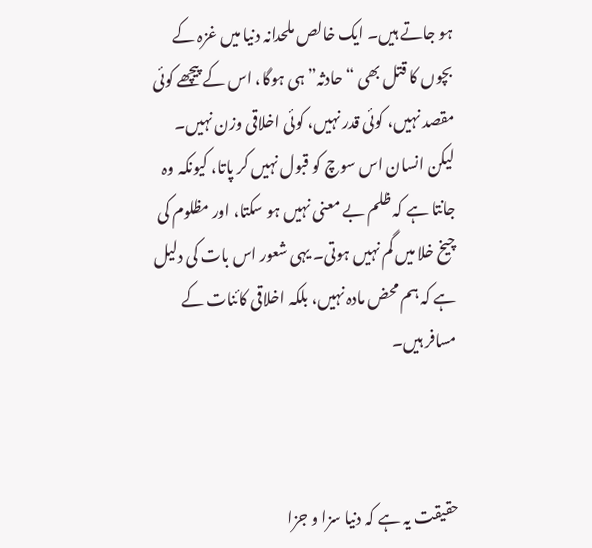ہو جاتے ہیں۔ ایک خالص ملحدانہ دنیا میں غزہ کے بچوں کا قتل بھی “حادثہ” ہی ہوگا، اس کے پیچھے کوئی مقصد نہیں، کوئی قدر نہیں، کوئی اخلاقی وزن نہیں۔ لیکن انسان اس سوچ کو قبول نہیں کر پاتا، کیونکہ وہ جانتا ہے کہ ظلم بے معنی نہیں ہو سکتا، اور مظلوم کی چیخ خلا میں گم نہیں ہوتی۔ یہی شعور اس بات کی دلیل ہے کہ ہم محض مادہ نہیں، بلکہ اخلاقی کائنات کے مسافر ہیں۔



حقیقت یہ ہے کہ دنیا سزا و جزا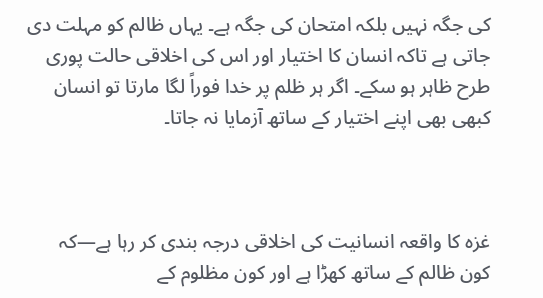کی جگہ نہیں بلکہ امتحان کی جگہ ہے۔ یہاں ظالم کو مہلت دی جاتی ہے تاکہ انسان کا اختیار اور اس کی اخلاقی حالت پوری طرح ظاہر ہو سکے۔ اگر ہر ظلم پر خدا فوراً لگا مارتا تو انسان کبھی بھی اپنے اختیار کے ساتھ آزمایا نہ جاتا۔



غزہ کا واقعہ انسانیت کی اخلاقی درجہ بندی کر رہا ہے—کہ کون ظالم کے ساتھ کھڑا ہے اور کون مظلوم کے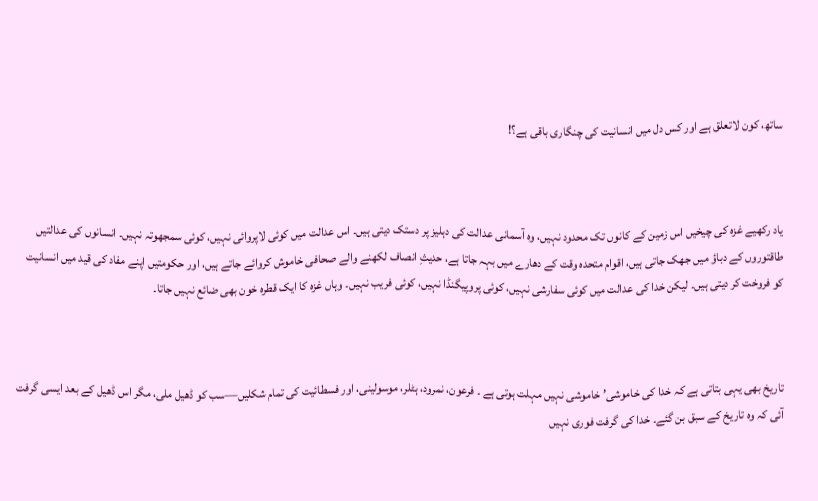ساتھ، کون لاتعلق ہے اور کس دل میں انسانیت کی چنگاری باقی ہے؟!



یاد رکھیے غزہ کی چیخیں اس زمین کے کانوں تک محدود نہیں، وہ آسمانی عدالت کی دہلیز پر دستک دیتی ہیں۔ اس عدالت میں کوئی لاپروائی نہیں، کوئی سمجھوتہ نہیں۔ انسانوں کی عدالتیں طاقتوروں کے دباؤ میں جھک جاتی ہیں، اقوام متحدہ وقت کے دھارے میں بہہ جاتا ہے، حدیثِ انصاف لکھنے والے صحافی خاموش کروائے جاتے ہیں، اور حکومتیں اپنے مفاد کی قید میں انسانیت کو فروخت کر دیتی ہیں۔ لیکن خدا کی عدالت میں کوئی سفارشی نہیں، کوئی پروپیگنڈا نہیں، کوئی فریب نہیں۔ وہاں غزہ کا ایک قطرہ خون بھی ضائع نہیں جاتا۔



تاریخ بھی یہی بتاتی ہے کہ خدا کی خاموشی’ خاموشی نہیں مہلت ہوتی ہے ۔ فرعون، نمرود، ہٹلر، موسولینی، اور فسطائیت کی تمام شکلیں—سب کو ڈھیل ملی، مگر اس ڈھیل کے بعد ایسی گرفت آئی کہ وہ تاریخ کے سبق بن گئے۔ خدا کی گرفت فوری نہیں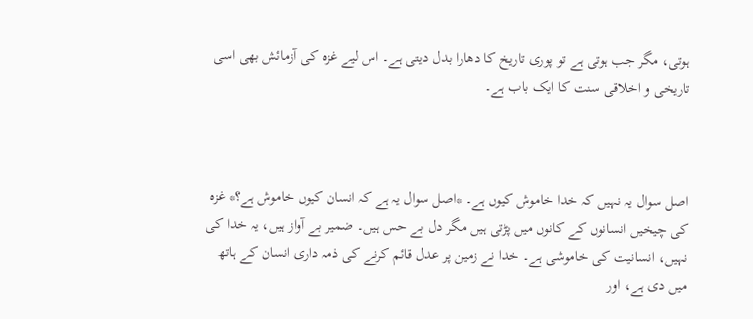ہوتی، مگر جب ہوتی ہے تو پوری تاریخ کا دھارا بدل دیتی ہے۔ اس لیے غزہ کی آزمائش بھی اسی تاریخی و اخلاقی سنت کا ایک باب ہے۔



اصل سوال یہ نہیں کہ خدا خاموش کیوں ہے۔ *اصل سوال یہ ہے کہ انسان کیوں خاموش ہے؟* غزہ کی چیخیں انسانوں کے کانوں میں پڑتی ہیں مگر دل بے حس ہیں۔ ضمیر بے آواز ہیں، یہ خدا کی نہیں، انسانیت کی خاموشی ہے۔ خدا نے زمین پر عدل قائم کرنے کی ذمہ داری انسان کے ہاتھ میں دی ہے، اور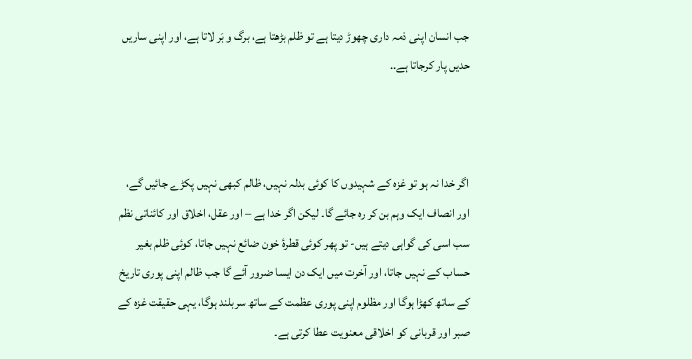جب انسان اپنی ذمہ داری چھوڑ دیتا ہے تو ظلم بڑھتا ہے، برگ و بَر لاتا ہے، اور اپنی ساریں حدیں پار کرجاتا ہے..



اگر خدا نہ ہو تو غزہ کے شہیدوں کا کوئی بدلہ نہیں، ظالم کبھی نہیں پکڑے جائیں گے، اور انصاف ایک وہم بن کر رہ جائے گا۔ لیکن اگر خدا ہے – اور عقل، اخلاق اور کائناتی نظم سب اسی کی گواہی دیتے ہیں- تو پھر کوئی قطرۂ خون ضائع نہیں جاتا، کوئی ظلم بغیر حساب کے نہیں جاتا، اور آخرت میں ایک دن ایسا ضرور آئے گا جب ظالم اپنی پوری تاریخ کے ساتھ کھڑا ہوگا اور مظلوم اپنی پوری عظمت کے ساتھ سربلند ہوگا، یہی حقیقت غزہ کے صبر اور قربانی کو اخلاقی معنویت عطا کرتی ہے۔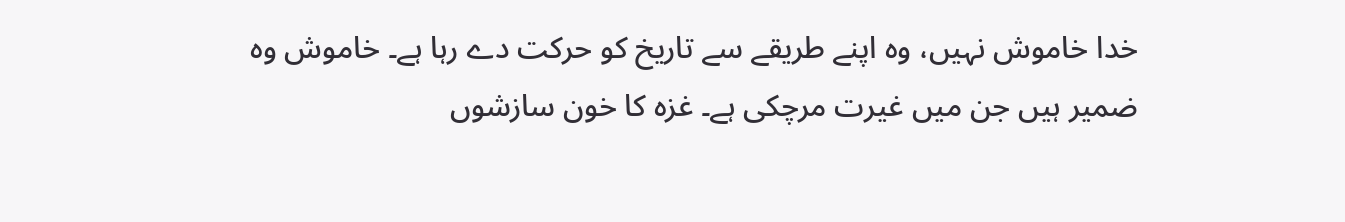خدا خاموش نہیں، وہ اپنے طریقے سے تاریخ کو حرکت دے رہا ہے۔ خاموش وہ ضمیر ہیں جن میں غیرت مرچکی ہے۔ غزہ کا خون سازشوں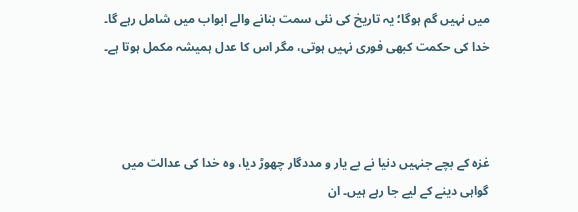میں نہیں گم ہوگا؛ یہ تاریخ کی نئی سمت بنانے والے ابواب میں شامل رہے گا۔ خدا کی حکمت کبھی فوری نہیں ہوتی، مگر اس کا عدل ہمیشہ مکمل ہوتا ہے۔



غزہ کے بچے جنہیں دنیا نے بے یار و مددگار چھوڑ دیا، وہ خدا کی عدالت میں گواہی دینے کے لیے جا رہے ہیں۔ ان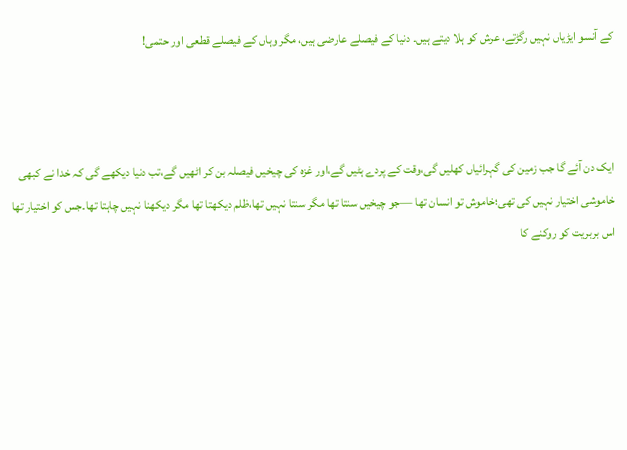کے آنسو ایڑیاں نہیں رگڑتے، عرش کو ہلا دیتے ہیں۔ دنیا کے فیصلے عارضی ہیں، مگر وہاں کے فیصلے قطعی اور حتمی!



ایک دن آئے گا جب زمین کی گہرائیاں کھلیں گی،وقت کے پردے ہٹیں گے،اور غزہ کی چیخیں فیصلہ بن کر اٹھیں گے،تب دنیا دیکھے گی کہ خدا نے کبھی خاموشی اختیار نہیں کی تھی؛خاموش تو انسان تھا —جو چیخیں سنتا تھا مگر سنتا نہیں تھا،ظلم دیکھتا تھا مگر دیکھنا نہیں چاہتا تھا۔جس کو اختیار تھا اس بربریت کو روکنے کا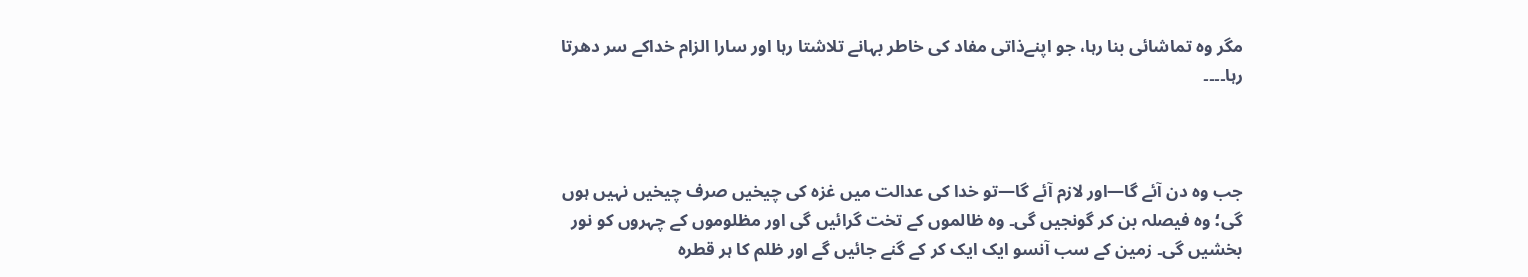مگر وہ تماشائی بنا رہا، جو اپنےذاتی مفاد کی خاطر بہانے تلاشتا رہا اور سارا الزام خداکے سر دھرتا رہا۔۔۔۔



جب وہ دن آئے گا—اور لازم آئے گا—تو خدا کی عدالت میں غزہ کی چیخیں صرف چیخیں نہیں ہوں گی؛ وہ فیصلہ بن کر گونجیں گی۔ وہ ظالموں کے تخت گرائیں گی اور مظلوموں کے چہروں کو نور بخشیں گی۔ زمین کے سب آنسو ایک ایک کر کے گنے جائیں گے اور ظلم کا ہر قطرہ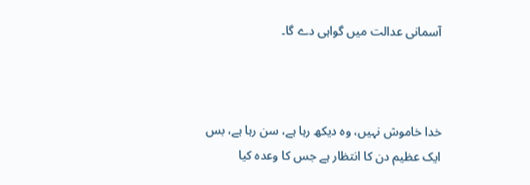آسمانی عدالت میں گواہی دے گا۔



خدا خاموش نہیں، وہ دیکھ رہا ہے، سن رہا ہے، بس ایک عظیم دن کا انتظار ہے جس کا وعدہ کیا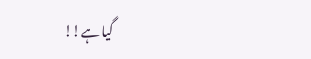گیا ہے!!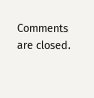Comments are closed.